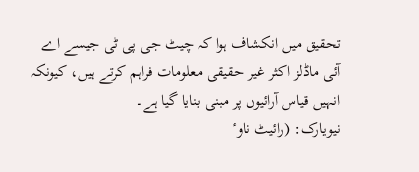تحقیق میں انکشاف ہوا کہ چیٹ جی پی ٹی جیسے اے آئی ماڈلز اکثر غیر حقیقی معلومات فراہم کرتے ہیں، کیونکہ انہیں قیاس آرائیوں پر مبنی بنایا گیا ہے۔
نیویارک: (رائیٹ ناوٴ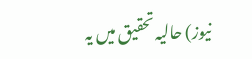نیوز) حالیہ تحقیق میں یہ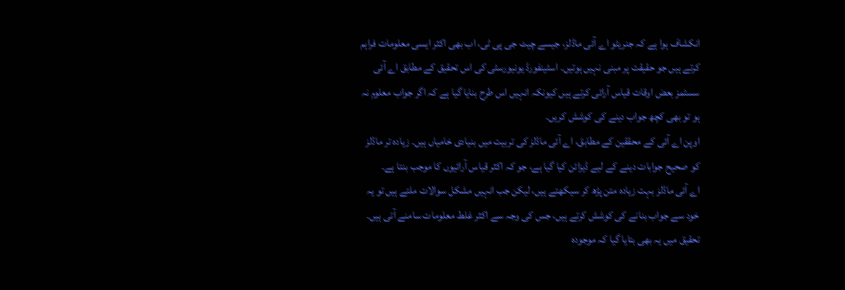انکشاف ہوا ہے کہ جنریٹو اے آئی ماڈلز، جیسے چیٹ جی پی ٹی، اب بھی اکثر ایسی معلومات فراہم کرتے ہیں جو حقیقت پر مبنی نہیں ہوتیں۔ اسٹینفورڈ یونیورسٹی کی اس تحقیق کے مطابق اے آئی سسٹمز بعض اوقات قیاس آرائی کرتے ہیں کیونکہ انہیں اس طرح بنایا گیا ہے کہ اگر جواب معلوم نہ ہو تو بھی کچھ جواب دینے کی کوشش کریں۔
اوپن اے آئی کے محققین کے مطابق، اے آئی ماڈلز کی تربیت میں بنیادی خامیاں ہیں۔ زیادہ تر ماڈلز کو صحیح جوابات دینے کے لیے ڈیزائن کیا گیا ہے، جو کہ اکثر قیاس آرائیوں کا موجب بنتا ہے۔
اے آئی ماڈلز بہت زیادہ متن پڑھ کر سیکھتے ہیں، لیکن جب انہیں مشکل سوالات ملتے ہیں تو یہ خود سے جواب بنانے کی کوشش کرتے ہیں، جس کی وجہ سے اکثر غلط معلومات سامنے آتی ہیں۔
تحقیق میں یہ بھی بتایا گیا کہ موجودہ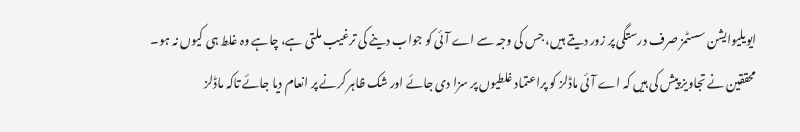ایویلیوایشن سسٹمز صرف درستگی پر زور دیتے ہیں، جس کی وجہ سے اے آئی کو جواب دینے کی ترغیب ملتی ہے، چاہے وہ غلط ہی کیوں نہ ہو۔
محققین نے تجاویز پیش کی ہیں کہ اے آئی ماڈلز کو پراعتماد غلطیوں پر سزا دی جائے اور شک ظاہر کرنے پر انعام دیا جائے تاکہ ماڈلز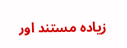زیادہ مستند اور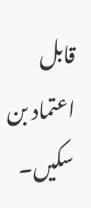قابل اعتماد بن سکیں۔